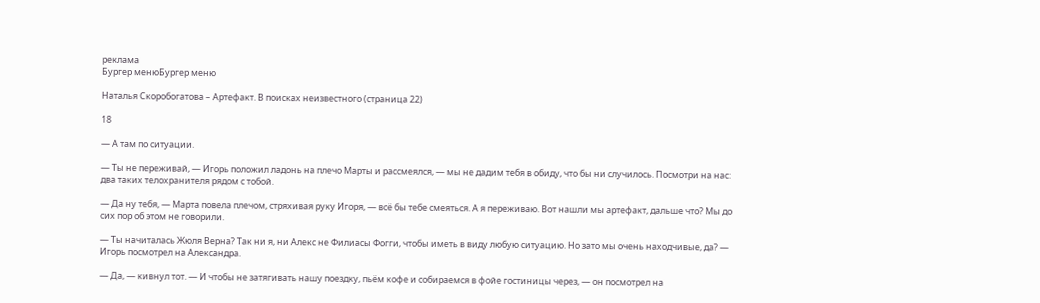реклама
Бургер менюБургер меню

Наталья Скоробогатова – Артефакт. В поисках неизвестного (страница 22)

18

— А там по ситуации.

— Ты не переживай, — Игорь положил ладонь на плечо Марты и рассмеялся, — мы не дадим тебя в обиду, что бы ни случилось. Посмотри на нас: два таких телохранителя рядом с тобой.

— Да ну тебя, — Марта повела плечом, стряхивая руку Игоря, — всё бы тебе смеяться. А я переживаю. Вот нашли мы артефакт, дальше что? Мы до сих пор об этом не говорили.

— Ты начиталась Жюля Верна? Так ни я, ни Алекс не Филиасы Фогги, чтобы иметь в виду любую ситуацию. Но зато мы очень находчивые, да? — Игорь посмотрел на Александра.

— Да, — кивнул тот. — И чтобы не затягивать нашу поездку, пьём кофе и собираемся в фойе гостиницы через, — он посмотрел на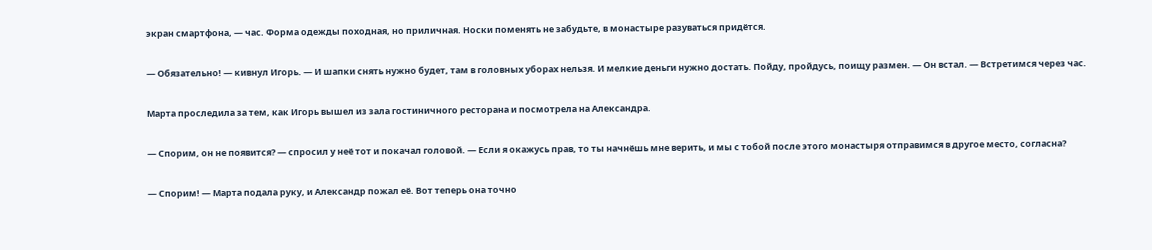экран смартфона, — час. Форма одежды походная, но приличная. Носки поменять не забудьте, в монастыре разуваться придётся.

— Обязательно! — кивнул Игорь. — И шапки снять нужно будет, там в головных уборах нельзя. И мелкие деньги нужно достать. Пойду, пройдусь, поищу размен. — Он встал. — Встретимся через час.

Марта проследила за тем, как Игорь вышел из зала гостиничного ресторана и посмотрела на Александра.

— Спорим, он не появится? — спросил у неё тот и покачал головой. — Если я окажусь прав, то ты начнёшь мне верить, и мы с тобой после этого монастыря отправимся в другое место, согласна?

— Спорим! — Марта подала руку, и Александр пожал её. Вот теперь она точно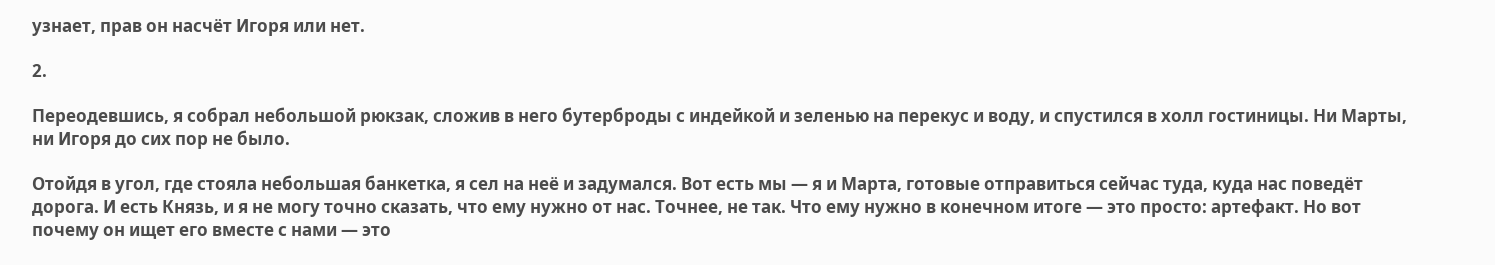узнает, прав он насчёт Игоря или нет.

2.

Переодевшись, я собрал небольшой рюкзак, сложив в него бутерброды с индейкой и зеленью на перекус и воду, и спустился в холл гостиницы. Ни Марты, ни Игоря до сих пор не было.

Отойдя в угол, где стояла небольшая банкетка, я сел на неё и задумался. Вот есть мы — я и Марта, готовые отправиться сейчас туда, куда нас поведёт дорога. И есть Князь, и я не могу точно сказать, что ему нужно от нас. Точнее, не так. Что ему нужно в конечном итоге — это просто: артефакт. Но вот почему он ищет его вместе с нами — это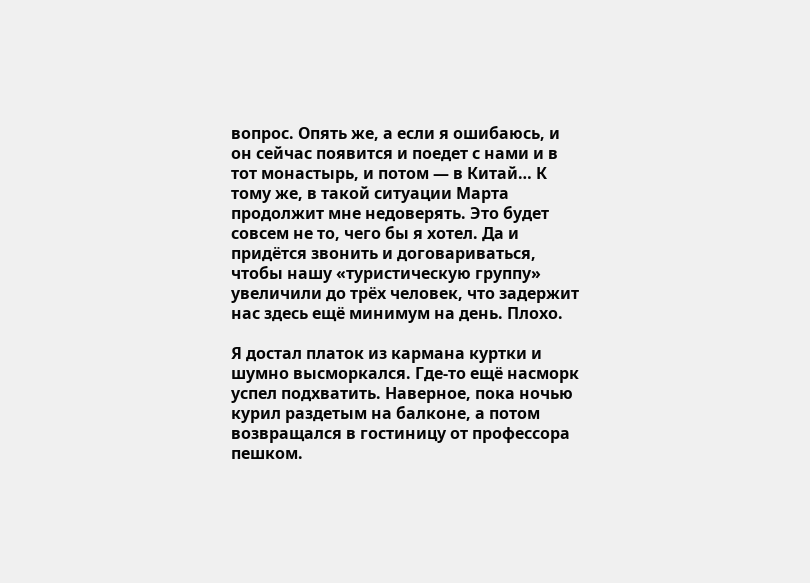вопрос. Опять же, а если я ошибаюсь, и он сейчас появится и поедет с нами и в тот монастырь, и потом — в Китай… К тому же, в такой ситуации Марта продолжит мне недоверять. Это будет совсем не то, чего бы я хотел. Да и придётся звонить и договариваться, чтобы нашу «туристическую группу» увеличили до трёх человек, что задержит нас здесь ещё минимум на день. Плохо.

Я достал платок из кармана куртки и шумно высморкался. Где-то ещё насморк успел подхватить. Наверное, пока ночью курил раздетым на балконе, а потом возвращался в гостиницу от профессора пешком.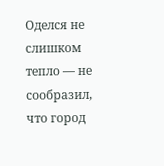Оделся не слишком тепло — не сообразил, что город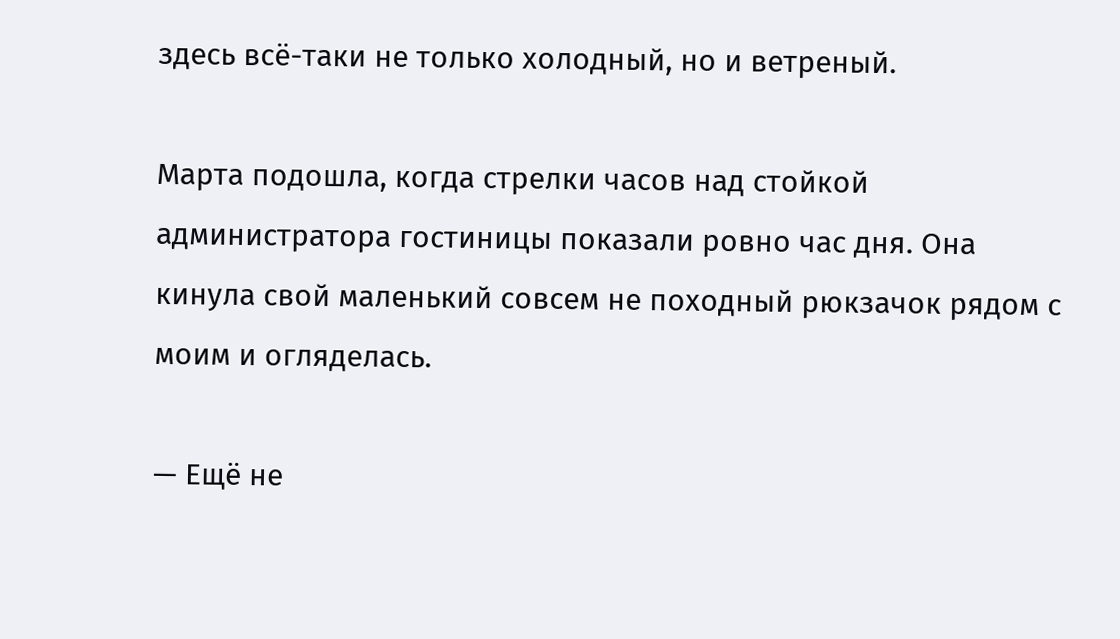здесь всё-таки не только холодный, но и ветреный.

Марта подошла, когда стрелки часов над стойкой администратора гостиницы показали ровно час дня. Она кинула свой маленький совсем не походный рюкзачок рядом с моим и огляделась.

— Ещё не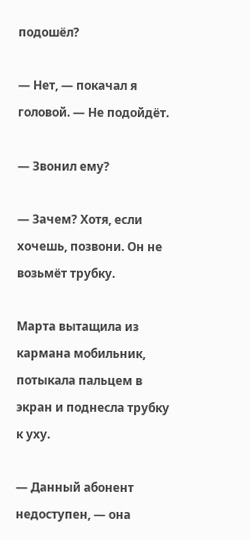подошёл?

— Нет, — покачал я головой. — Не подойдёт.

— Звонил ему?

— Зачем? Хотя, если хочешь, позвони. Он не возьмёт трубку.

Марта вытащила из кармана мобильник, потыкала пальцем в экран и поднесла трубку к уху.

— Данный абонент недоступен, — она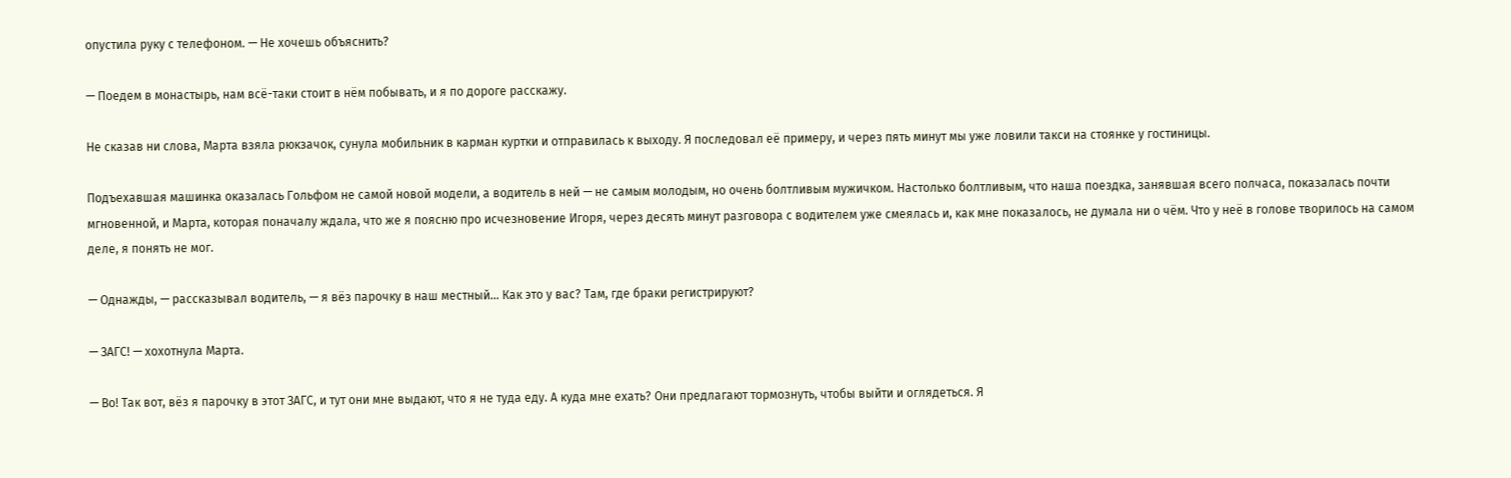опустила руку с телефоном. — Не хочешь объяснить?

— Поедем в монастырь, нам всё-таки стоит в нём побывать, и я по дороге расскажу.

Не сказав ни слова, Марта взяла рюкзачок, сунула мобильник в карман куртки и отправилась к выходу. Я последовал её примеру, и через пять минут мы уже ловили такси на стоянке у гостиницы.

Подъехавшая машинка оказалась Гольфом не самой новой модели, а водитель в ней — не самым молодым, но очень болтливым мужичком. Настолько болтливым, что наша поездка, занявшая всего полчаса, показалась почти мгновенной, и Марта, которая поначалу ждала, что же я поясню про исчезновение Игоря, через десять минут разговора с водителем уже смеялась и, как мне показалось, не думала ни о чём. Что у неё в голове творилось на самом деле, я понять не мог.

— Однажды, — рассказывал водитель, — я вёз парочку в наш местный… Как это у вас? Там, где браки регистрируют?

— ЗАГС! — хохотнула Марта.

— Во! Так вот, вёз я парочку в этот ЗАГС, и тут они мне выдают, что я не туда еду. А куда мне ехать? Они предлагают тормознуть, чтобы выйти и оглядеться. Я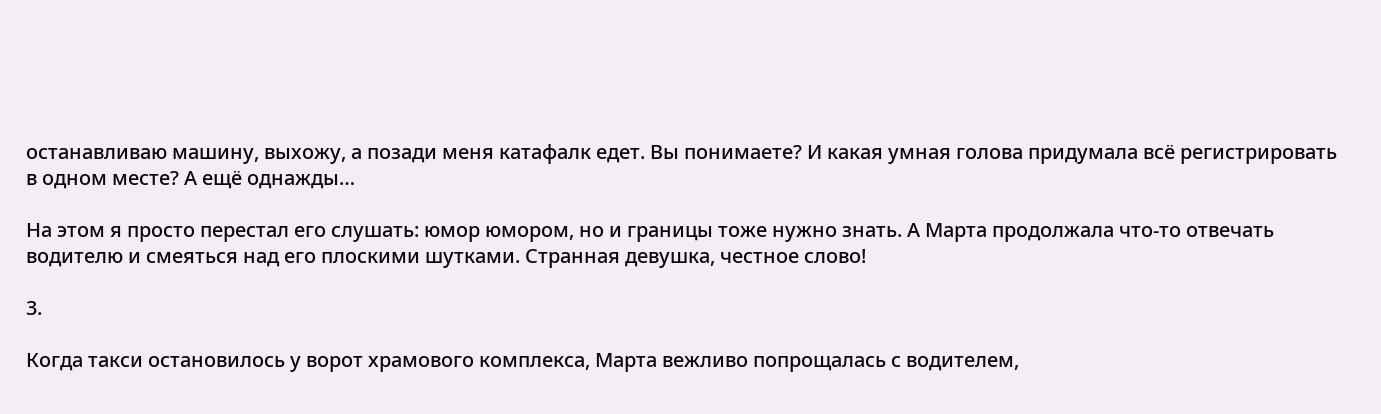останавливаю машину, выхожу, а позади меня катафалк едет. Вы понимаете? И какая умная голова придумала всё регистрировать в одном месте? А ещё однажды…

На этом я просто перестал его слушать: юмор юмором, но и границы тоже нужно знать. А Марта продолжала что-то отвечать водителю и смеяться над его плоскими шутками. Странная девушка, честное слово!

3.

Когда такси остановилось у ворот храмового комплекса, Марта вежливо попрощалась с водителем,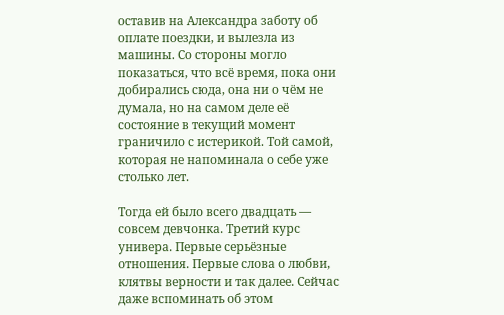оставив на Александра заботу об оплате поездки, и вылезла из машины. Со стороны могло показаться, что всё время, пока они добирались сюда, она ни о чём не думала, но на самом деле её состояние в текущий момент граничило с истерикой. Той самой, которая не напоминала о себе уже столько лет.

Тогда ей было всего двадцать — совсем девчонка. Третий курс универа. Первые серьёзные отношения. Первые слова о любви, клятвы верности и так далее. Сейчас даже вспоминать об этом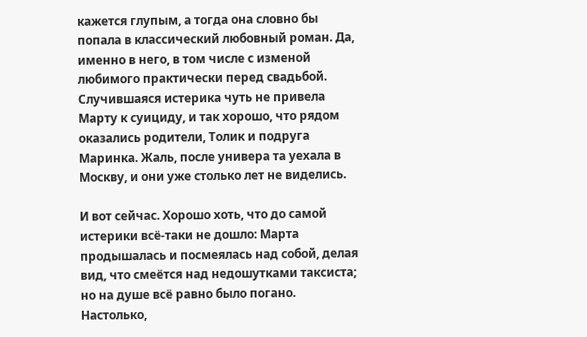кажется глупым, а тогда она словно бы попала в классический любовный роман. Да, именно в него, в том числе с изменой любимого практически перед свадьбой. Случившаяся истерика чуть не привела Марту к суициду, и так хорошо, что рядом оказались родители, Толик и подруга Маринка. Жаль, после универа та уехала в Москву, и они уже столько лет не виделись.

И вот сейчас. Хорошо хоть, что до самой истерики всё-таки не дошло: Марта продышалась и посмеялась над собой, делая вид, что смеётся над недошутками таксиста; но на душе всё равно было погано. Настолько,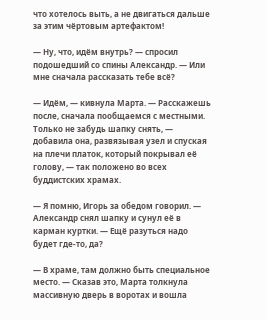что хотелось выть, а не двигаться дальше за этим чёртовым артефактом!

— Ну, что, идём внутрь? — спросил подошедший со спины Александр. — Или мне сначала рассказать тебе всё?

— Идём, — кивнула Марта. — Расскажешь после, сначала пообщаемся с местными. Только не забудь шапку снять, — добавила она, развязывая узел и спуская на плечи платок, который покрывал её голову, — так положено во всех буддистских храмах.

— Я помню, Игорь за обедом говорил. — Александр снял шапку и сунул её в карман куртки. — Ещё разуться надо будет где-то, да?

— В храме, там должно быть специальное место. — Сказав это, Марта толкнула массивную дверь в воротах и вошла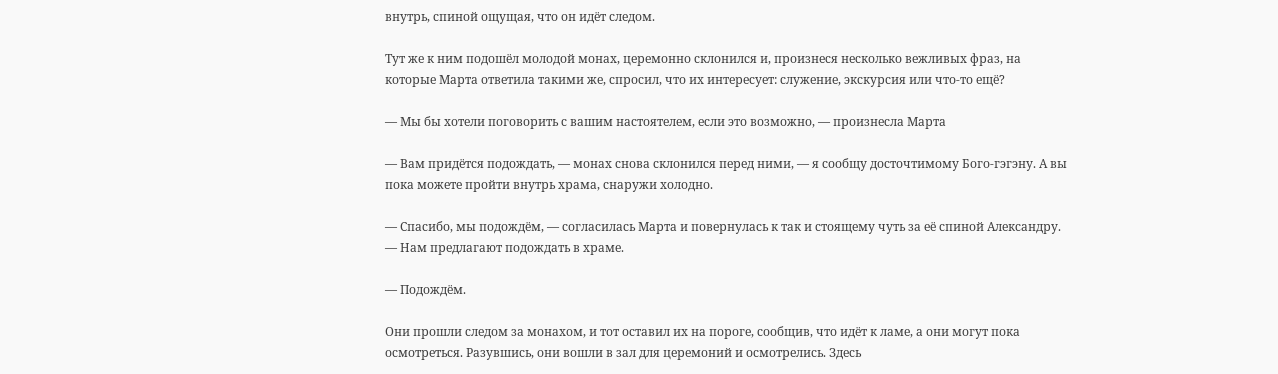внутрь, спиной ощущая, что он идёт следом.

Тут же к ним подошёл молодой монах, церемонно склонился и, произнеся несколько вежливых фраз, на которые Марта ответила такими же, спросил, что их интересует: служение, экскурсия или что-то ещё?

— Мы бы хотели поговорить с вашим настоятелем, если это возможно, — произнесла Марта

— Вам придётся подождать, — монах снова склонился перед ними, — я сообщу досточтимому Бого-гэгэну. А вы пока можете пройти внутрь храма, снаружи холодно.

— Спасибо, мы подождём, — согласилась Марта и повернулась к так и стоящему чуть за её спиной Александру. — Нам предлагают подождать в храме.

— Подождём.

Они прошли следом за монахом, и тот оставил их на пороге, сообщив, что идёт к ламе, а они могут пока осмотреться. Разувшись, они вошли в зал для церемоний и осмотрелись. Здесь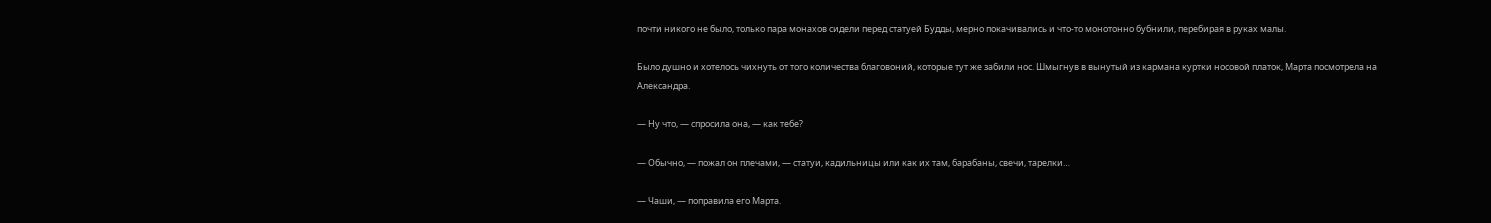почти никого не было, только пара монахов сидели перед статуей Будды, мерно покачивались и что-то монотонно бубнили, перебирая в руках малы.

Было душно и хотелось чихнуть от того количества благовоний, которые тут же забили нос. Шмыгнув в вынутый из кармана куртки носовой платок, Марта посмотрела на Александра.

— Ну что, — спросила она, — как тебе?

— Обычно, — пожал он плечами, — статуи, кадильницы или как их там, барабаны, свечи, тарелки…

— Чаши, — поправила его Марта.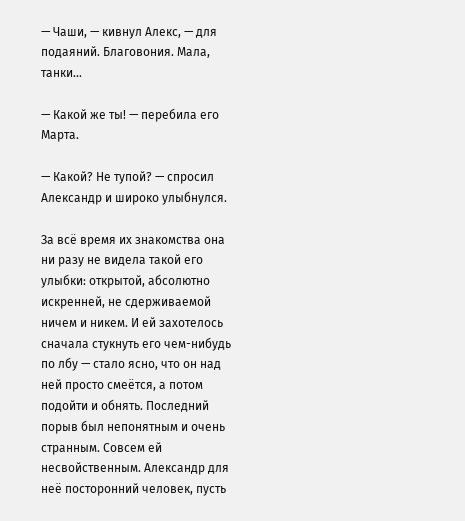— Чаши, — кивнул Алекс, — для подаяний. Благовония. Мала, танки…

— Какой же ты! — перебила его Марта.

— Какой? Не тупой? — спросил Александр и широко улыбнулся.

За всё время их знакомства она ни разу не видела такой его улыбки: открытой, абсолютно искренней, не сдерживаемой ничем и никем. И ей захотелось сначала стукнуть его чем-нибудь по лбу — стало ясно, что он над ней просто смеётся, а потом подойти и обнять. Последний порыв был непонятным и очень странным. Совсем ей несвойственным. Александр для неё посторонний человек, пусть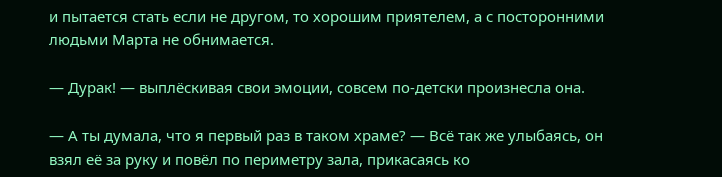и пытается стать если не другом, то хорошим приятелем, а с посторонними людьми Марта не обнимается.

— Дурак! — выплёскивая свои эмоции, совсем по-детски произнесла она.

— А ты думала, что я первый раз в таком храме? — Всё так же улыбаясь, он взял её за руку и повёл по периметру зала, прикасаясь ко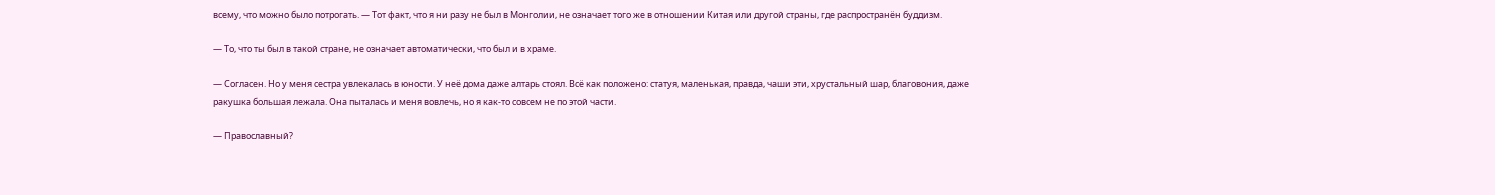всему, что можно было потрогать. — Тот факт, что я ни разу не был в Монголии, не означает того же в отношении Китая или другой страны, где распространён буддизм.

— То, что ты был в такой стране, не означает автоматически, что был и в храме.

— Согласен. Но у меня сестра увлекалась в юности. У неё дома даже алтарь стоял. Всё как положено: статуя, маленькая, правда, чаши эти, хрустальный шар, благовония, даже ракушка большая лежала. Она пыталась и меня вовлечь, но я как-то совсем не по этой части.

— Православный?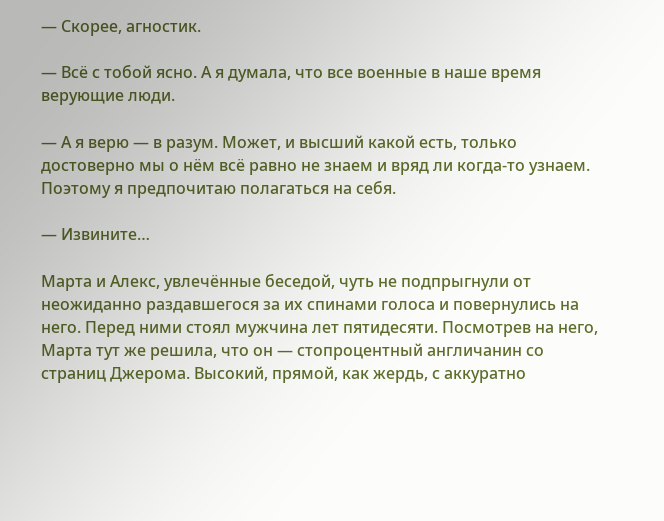— Скорее, агностик.

— Всё с тобой ясно. А я думала, что все военные в наше время верующие люди.

— А я верю — в разум. Может, и высший какой есть, только достоверно мы о нём всё равно не знаем и вряд ли когда-то узнаем. Поэтому я предпочитаю полагаться на себя.

— Извините…

Марта и Алекс, увлечённые беседой, чуть не подпрыгнули от неожиданно раздавшегося за их спинами голоса и повернулись на него. Перед ними стоял мужчина лет пятидесяти. Посмотрев на него, Марта тут же решила, что он — стопроцентный англичанин со страниц Джерома. Высокий, прямой, как жердь, с аккуратно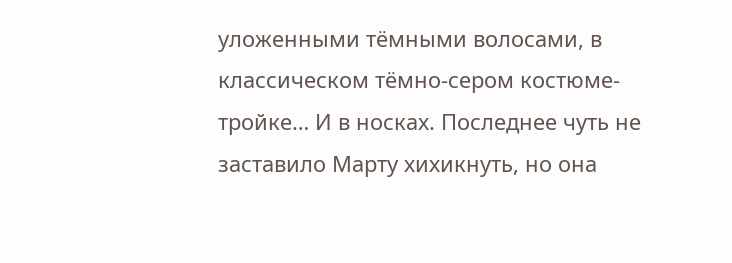уложенными тёмными волосами, в классическом тёмно-сером костюме-тройке… И в носках. Последнее чуть не заставило Марту хихикнуть, но она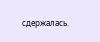сдержалась.